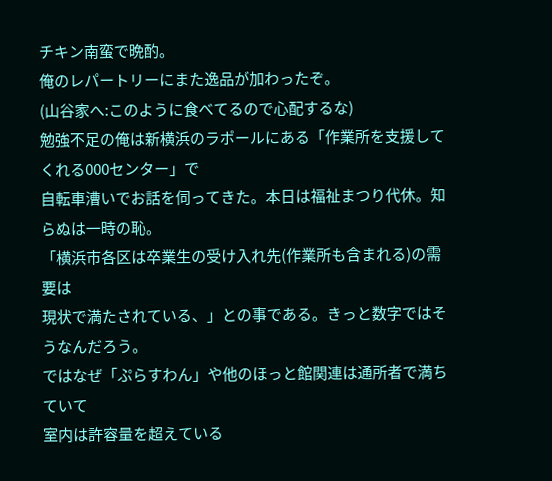チキン南蛮で晩酌。
俺のレパートリーにまた逸品が加わったぞ。
(山谷家へ:このように食べてるので心配するな)
勉強不足の俺は新横浜のラポールにある「作業所を支援してくれる000センター」で
自転車漕いでお話を伺ってきた。本日は福祉まつり代休。知らぬは一時の恥。
「横浜市各区は卒業生の受け入れ先(作業所も含まれる)の需要は
現状で満たされている、」との事である。きっと数字ではそうなんだろう。
ではなぜ「ぷらすわん」や他のほっと館関連は通所者で満ちていて
室内は許容量を超えている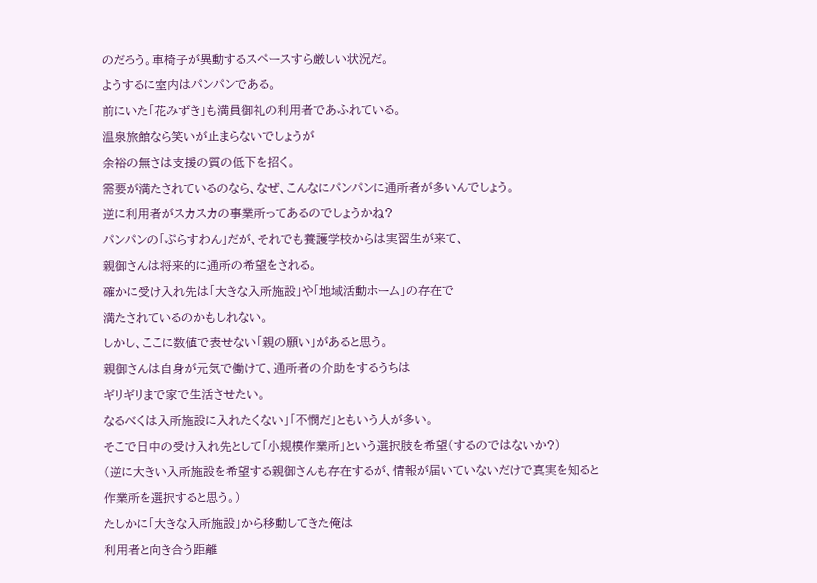のだろう。車椅子が異動するスペースすら厳しい状況だ。
ようするに室内はパンパンである。
前にいた「花みずき」も満員御礼の利用者であふれている。
温泉旅館なら笑いが止まらないでしょうが
余裕の無さは支援の質の低下を招く。
需要が満たされているのなら、なぜ、こんなにパンパンに通所者が多いんでしょう。
逆に利用者がスカスカの事業所ってあるのでしょうかね?
パンパンの「ぷらすわん」だが、それでも養護学校からは実習生が来て、
親御さんは将来的に通所の希望をされる。
確かに受け入れ先は「大きな入所施設」や「地域活動ホーム」の存在で
満たされているのかもしれない。
しかし、ここに数値で表せない「親の願い」があると思う。
親御さんは自身が元気で働けて、通所者の介助をするうちは
ギリギリまで家で生活させたい。
なるべくは入所施設に入れたくない」「不憫だ」ともいう人が多い。
そこで日中の受け入れ先として「小規模作業所」という選択肢を希望(するのではないか?)
(逆に大きい入所施設を希望する親御さんも存在するが、情報が届いていないだけで真実を知ると
作業所を選択すると思う。)
たしかに「大きな入所施設」から移動してきた俺は
利用者と向き合う距離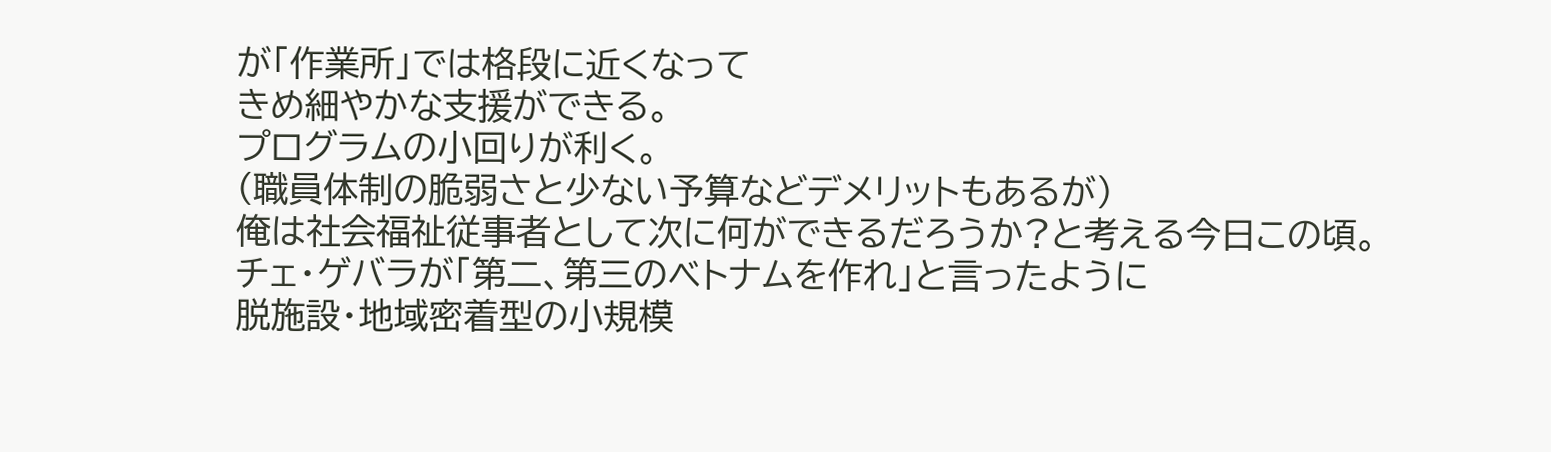が「作業所」では格段に近くなって
きめ細やかな支援ができる。
プログラムの小回りが利く。
(職員体制の脆弱さと少ない予算などデメリットもあるが)
俺は社会福祉従事者として次に何ができるだろうか?と考える今日この頃。
チェ・ゲバラが「第二、第三のベトナムを作れ」と言ったように
脱施設・地域密着型の小規模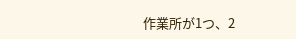作業所が1つ、2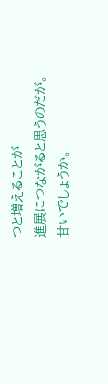つと増えることが
進展につながると思うのだが。
甘いでしょうか。